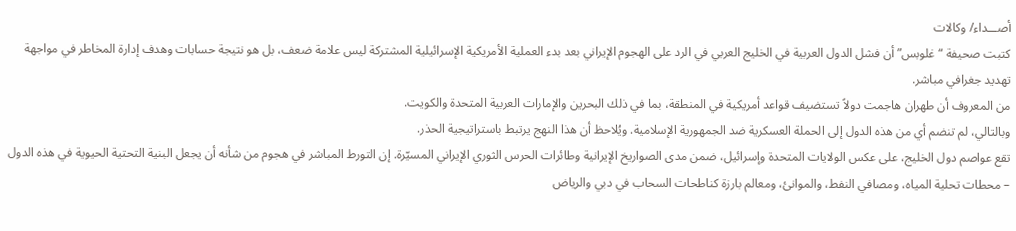أصـــداء/ وكالات
كتبت صحيفة “غلوبس” أن فشل الدول العربية في الخليج العربي في الرد على الهجوم الإيراني بعد بدء العملية الأمريكية الإسرائيلية المشتركة ليس علامة ضعف، بل هو نتيجة حسابات وهدف إدارة المخاطر في مواجهة تهديد جغرافي مباشر.
من المعروف أن طهران هاجمت دولاً تستضيف قواعد أمريكية في المنطقة، بما في ذلك البحرين والإمارات العربية المتحدة والكويت.
وبالتالي، لم تنضم أي من هذه الدول إلى الحملة العسكرية ضد الجمهورية الإسلامية. ويُلاحظ أن هذا النهج يرتبط باستراتيجية الحذر.
تقع عواصم دول الخليج، على عكس الولايات المتحدة وإسرائيل، ضمن مدى الصواريخ الإيرانية وطائرات الحرس الثوري الإيراني المسيّرة. إن التورط المباشر في هجوم من شأنه أن يجعل البنية التحتية الحيوية في هذه الدول – محطات تحلية المياه، ومصافي النفط، والموانئ، ومعالم بارزة كناطحات السحاب في دبي والرياض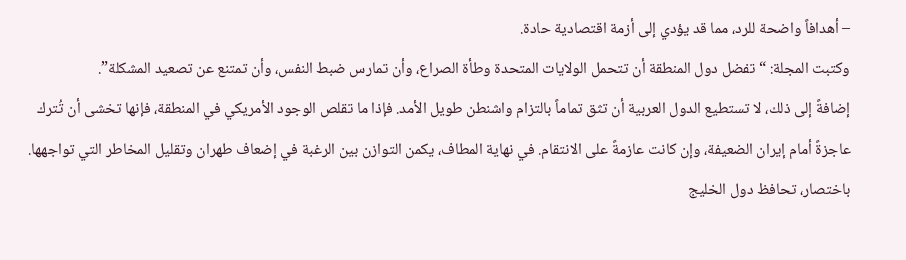– أهدافاً واضحة للرد، مما قد يؤدي إلى أزمة اقتصادية حادة.
وكتبت المجلة: “تفضل دول المنطقة أن تتحمل الولايات المتحدة وطأة الصراع، وأن تمارس ضبط النفس، وأن تمتنع عن تصعيد المشكلة”.
إضافةً إلى ذلك، لا تستطيع الدول العربية أن تثق تماماً بالتزام واشنطن طويل الأمد. فإذا ما تقلص الوجود الأمريكي في المنطقة، فإنها تخشى أن تُترك عاجزةً أمام إيران الضعيفة، وإن كانت عازمةً على الانتقام. في نهاية المطاف، يكمن التوازن بين الرغبة في إضعاف طهران وتقليل المخاطر التي تواجهها. باختصار، تحافظ دول الخليج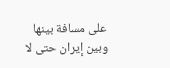على مسافة بينها وبين إيران حتى لا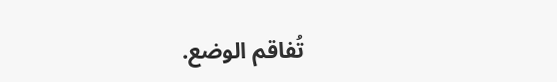تُفاقم الوضع.